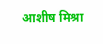आशीष मिश्रा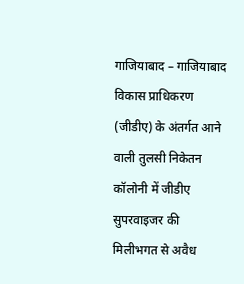गाजियाबाद – गाजियाबाद विकास प्राधिकरण (जीडीए) के अंतर्गत आने वाली तुलसी निकेतन कॉलोनी में जीडीए सुपरवाइजर की मिलीभगत से अवैध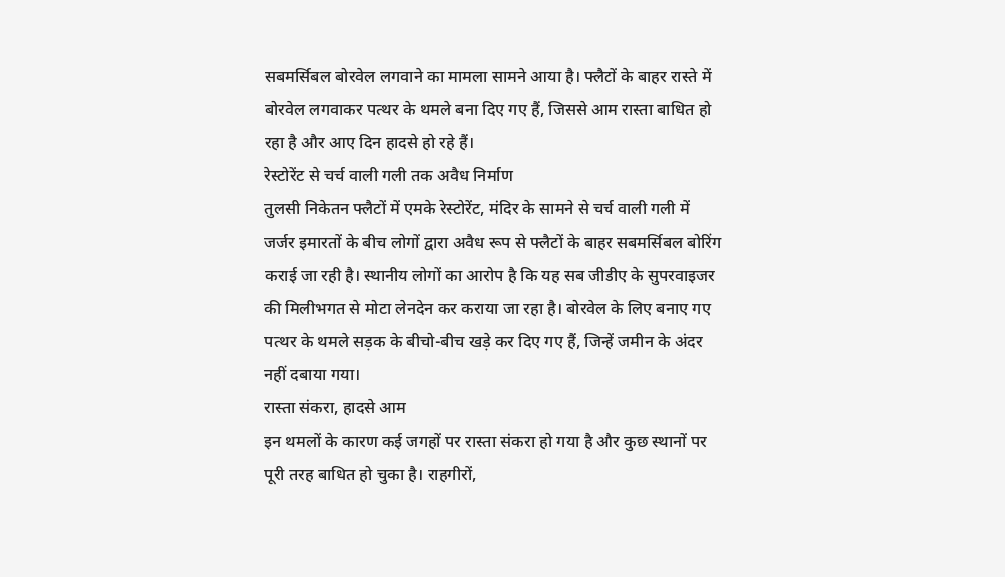सबमर्सिबल बोरवेल लगवाने का मामला सामने आया है। फ्लैटों के बाहर रास्ते में बोरवेल लगवाकर पत्थर के थमले बना दिए गए हैं, जिससे आम रास्ता बाधित हो रहा है और आए दिन हादसे हो रहे हैं।
रेस्टोरेंट से चर्च वाली गली तक अवैध निर्माण
तुलसी निकेतन फ्लैटों में एमके रेस्टोरेंट, मंदिर के सामने से चर्च वाली गली में जर्जर इमारतों के बीच लोगों द्वारा अवैध रूप से फ्लैटों के बाहर सबमर्सिबल बोरिंग कराई जा रही है। स्थानीय लोगों का आरोप है कि यह सब जीडीए के सुपरवाइजर की मिलीभगत से मोटा लेनदेन कर कराया जा रहा है। बोरवेल के लिए बनाए गए पत्थर के थमले सड़क के बीचो-बीच खड़े कर दिए गए हैं, जिन्हें जमीन के अंदर नहीं दबाया गया।
रास्ता संकरा, हादसे आम
इन थमलों के कारण कई जगहों पर रास्ता संकरा हो गया है और कुछ स्थानों पर पूरी तरह बाधित हो चुका है। राहगीरों,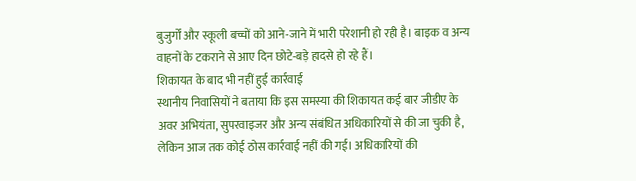बुजुर्गों और स्कूली बच्चों को आने-जाने में भारी परेशानी हो रही है। बाइक व अन्य वाहनों के टकराने से आए दिन छोटे-बड़े हादसे हो रहे हैं।
शिकायत के बाद भी नहीं हुई कार्रवाई
स्थानीय निवासियों ने बताया कि इस समस्या की शिकायत कई बार जीडीए के अवर अभियंता, सुपरवाइजर और अन्य संबंधित अधिकारियों से की जा चुकी है, लेकिन आज तक कोई ठोस कार्रवाई नहीं की गई। अधिकारियों की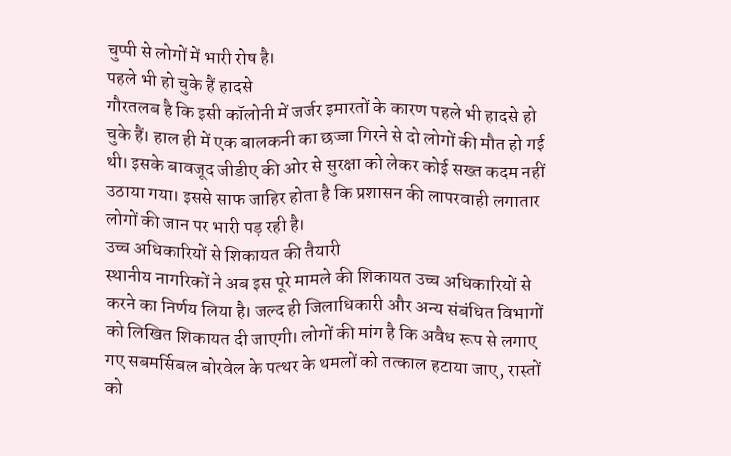चुप्पी से लोगों में भारी रोष है।
पहले भी हो चुके हैं हादसे
गौरतलब है कि इसी कॉलोनी में जर्जर इमारतों के कारण पहले भी हादसे हो चुके हैं। हाल ही में एक बालकनी का छज्जा गिरने से दो लोगों की मौत हो गई थी। इसके बावजूद जीडीए की ओर से सुरक्षा को लेकर कोई सख्त कदम नहीं उठाया गया। इससे साफ जाहिर होता है कि प्रशासन की लापरवाही लगातार लोगों की जान पर भारी पड़ रही है।
उच्च अधिकारियों से शिकायत की तैयारी
स्थानीय नागरिकों ने अब इस पूरे मामले की शिकायत उच्च अधिकारियों से करने का निर्णय लिया है। जल्द ही जिलाधिकारी और अन्य संबंधित विभागों को लिखित शिकायत दी जाएगी। लोगों की मांग है कि अवैध रूप से लगाए गए सबमर्सिबल बोरवेल के पत्थर के थमलों को तत्काल हटाया जाए, रास्तों को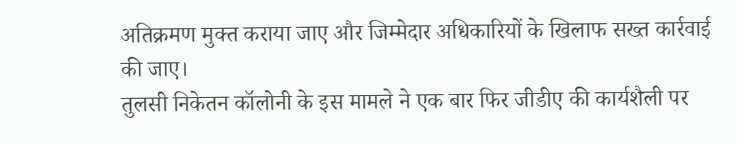अतिक्रमण मुक्त कराया जाए और जिम्मेदार अधिकारियों के खिलाफ सख्त कार्रवाई की जाए।
तुलसी निकेतन कॉलोनी के इस मामले ने एक बार फिर जीडीए की कार्यशैली पर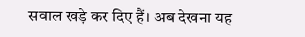सवाल खड़े कर दिए हैं। अब देखना यह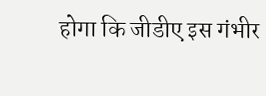होगा कि जीडीए इस गंभीर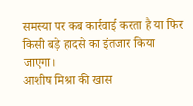समस्या पर कब कार्रवाई करता है या फिर किसी बड़े हादसे का इंतजार किया जाएगा।
आशीष मिश्रा की खास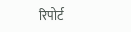रिपोर्ट